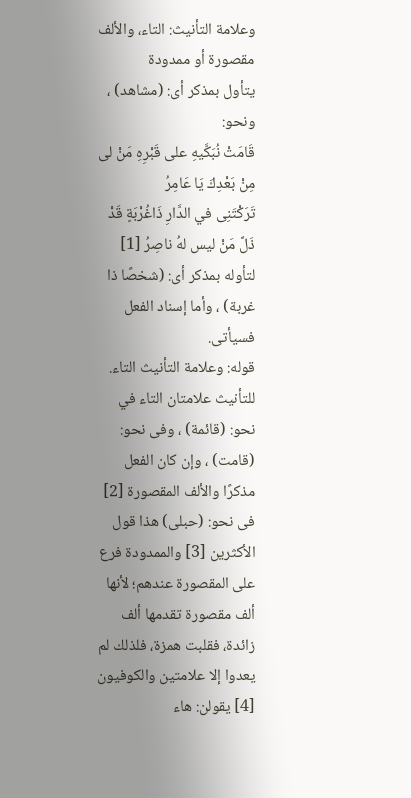وعلامة التأنيث: التاء، والألف مقصورة أو ممدودة
يتأول بمذكر أى: (مشاهد) ، ونحو:
قَامَتْ نُبَكَّيهِ على قَبْرِهِ مَنْ لى مِنْ بَعْدِكَ يَا عَامِرُ
تَرَكْتَنِى في الدَّارِ ذَاغُرْبَةٍ قَدْ ذَلَّ مَنْ ليس لهُ ناصِرُ [1]
لتأوله بمذكر أى: (شخصًا ذا غربة) ، وأما إسناد الفعل فسيأتى.
قوله: وعلامة التأنيث التاء.
للتأنيث علامتان التاء في نحو: (قائمة) ، وفى نحو: (قامت) ، وإن كان الفعل مذكرًا والألف المقصورة [2] فى نحو: (حبلى) هذا قول الأكثرين [3] والممدودة فرع على المقصورة عندهم؛ لأنها ألف مقصورة تقدمها ألف زائدة، فقلبت همزة، فلذلك لم يعدوا إلا علامتين والكوفيون [4] يقولن: هاء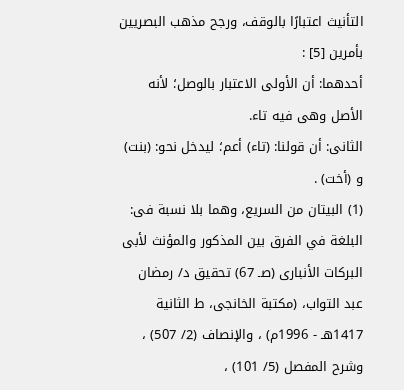التأنيث اعتبارًا بالوقف، ورجح مذهب البصريين بأمرين [5] :
أحدهما: أن الأولى الاعتبار بالوصل؛ لأنه الأصل وهى فيه تاء.
الثانى: أن قولنا: (تاء) أعم؛ ليدخل نحو: (بنت) و (أخت) .
(1) البيتان من السريع، وهما بلا نسبة فى: البلغة في الفرق بين المذكور والمؤنث لأبى البركات الأنبارى (صـ 67) تحقيق د/ رمضان عبد التواب، (مكتبة الخانجى، ط الثانية 1417هـ - 1996م) ، والإنصاف (2/ 507) ، وشرح المفصل (5/ 101) ،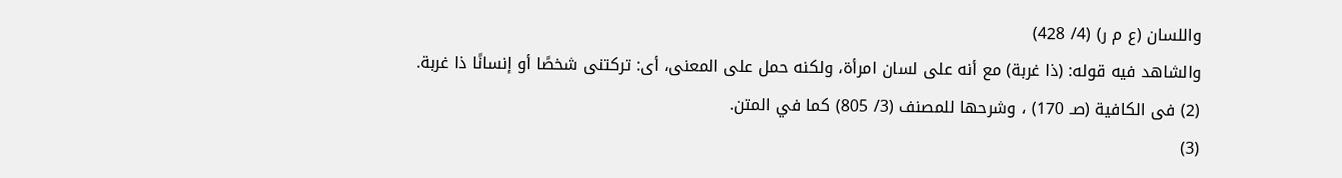واللسان (ع م ر) (4/ 428)
والشاهد فيه قوله: (ذا غربة) مع أنه على لسان امرأة، ولكنه حمل على المعنى، أى: تركتنى شخصًا أو إنسانًا ذا غربة.
(2) فى الكافية (صـ 170) ، وشرحها للمصنف (3/ 805) كما في المتن.
(3)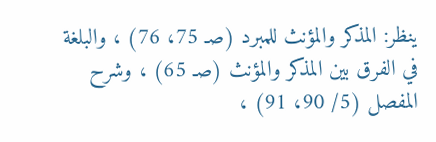ينظر: المذكر والمؤنث للمبرد (صـ 75، 76) ، والبلغة في الفرق بين المذكر والمؤنث (صـ 65) ، وشرح المفصل (5/ 90، 91) ،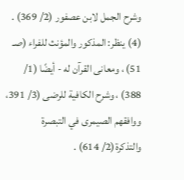وشرح الجمل لابن عصفور (2/ 369) .
(4) ينظر: المذكور والمؤنث للفراء (صـ 51) ، ومعانى القرآن له - أيضًا (1/ 388) ، وشرح الكافية للرضى (3/ 391، ووافقهم الصيمرى في التبصرة والتذكرة(2/ 614) .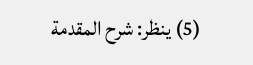(5) ينظر: شرح المقدمة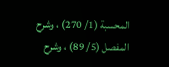المحسبة (1/ 270) ، وشرح المفصل (5/ 89) ، وشرح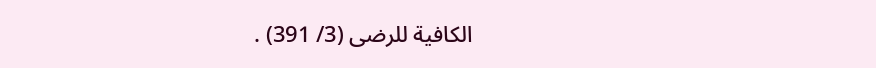الكافية للرضى (3/ 391) .